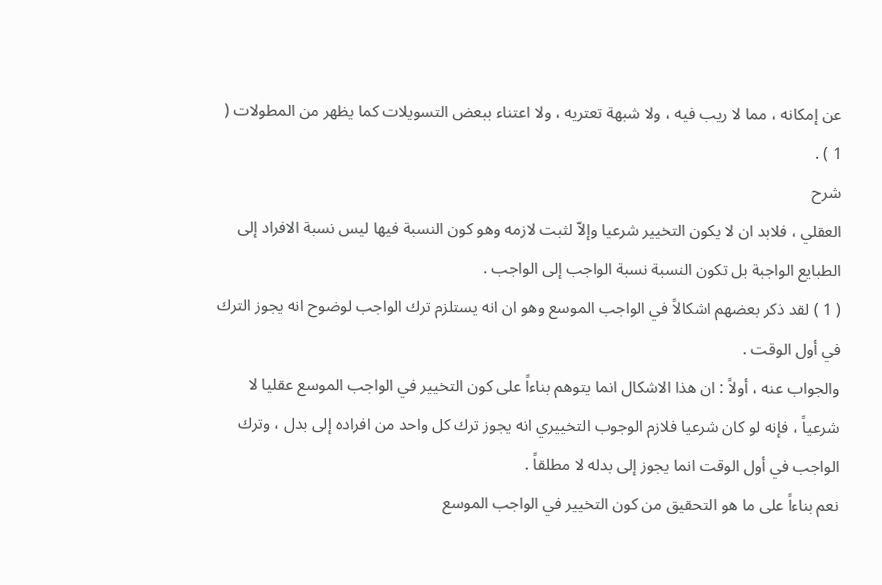عن إمكانه ، مما لا ريب فيه ، ولا شبهة تعتريه ، ولا اعتناء ببعض التسويلات كما يظهر من المطولات ( 1 ) .
شرح
العقلي ، فلابد ان لا يكون التخيير شرعيا وإلاّ لثبت لازمه وهو كون النسبة فيها ليس نسبة الافراد إلى الطبايع الواجبة بل تكون النسبة نسبة الواجب إلى الواجب .
( 1 ) لقد ذكر بعضهم اشكالاً في الواجب الموسع وهو ان انه يستلزم ترك الواجب لوضوح انه يجوز الترك في أول الوقت .
والجواب عنه ، أولاً : ان هذا الاشكال انما يتوهم بناءاً على كون التخيير في الواجب الموسع عقليا لا شرعياً ، فإنه لو كان شرعيا فلازم الوجوب التخييري انه يجوز ترك كل واحد من افراده إلى بدل ، وترك الواجب في أول الوقت انما يجوز إلى بدله لا مطلقاً .
نعم بناءاً على ما هو التحقيق من كون التخيير في الواجب الموسع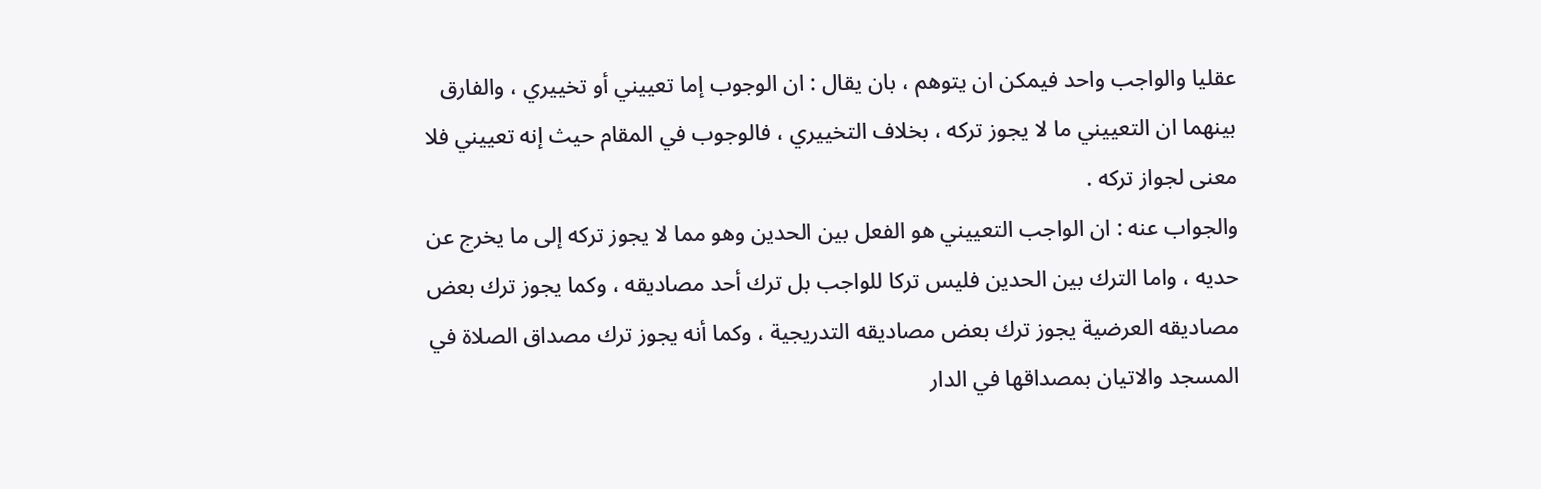عقليا والواجب واحد فيمكن ان يتوهم ، بان يقال : ان الوجوب إما تعييني أو تخييري ، والفارق بينهما ان التعييني ما لا يجوز تركه ، بخلاف التخييري ، فالوجوب في المقام حيث إنه تعييني فلا معنى لجواز تركه .
والجواب عنه : ان الواجب التعييني هو الفعل بين الحدين وهو مما لا يجوز تركه إلى ما يخرج عن حديه ، واما الترك بين الحدين فليس تركا للواجب بل ترك أحد مصاديقه ، وكما يجوز ترك بعض مصاديقه العرضية يجوز ترك بعض مصاديقه التدريجية ، وكما أنه يجوز ترك مصداق الصلاة في المسجد والاتيان بمصداقها في الدار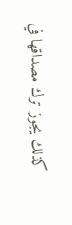كذلك يجوز ترك مصداقها في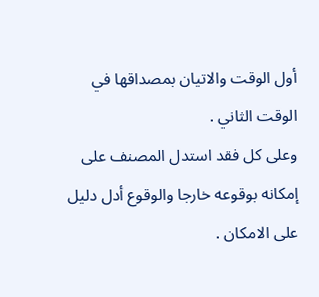أول الوقت والاتيان بمصداقها في الوقت الثاني .
وعلى كل فقد استدل المصنف على إمكانه بوقوعه خارجا والوقوع أدل دليل على الامكان .